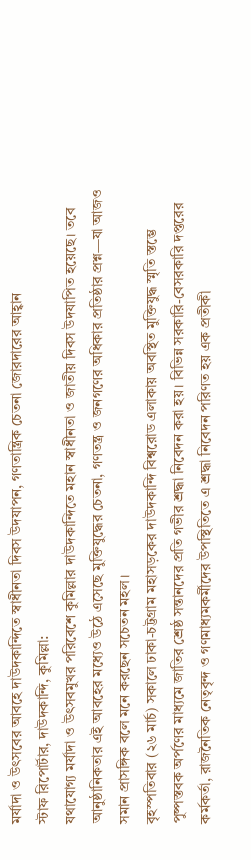মর্যাদা ও উৎসবের আবহে দাউদকান্দিতে স্বাধীনতা দিবস উদযাপন, গণতান্ত্রিক চেতনা জোরদারের আহ্বান
স্টাফ রিপোর্টার, দাউদকান্দি, কুমিল্লা:
যথাযোগ্য মর্যাদা ও উৎসবমুখর পরিবেশে কুমিল্লার দাউদকান্দিতে মহান স্বাধীনতা ও জাতীয় দিবস উদযাপিত হয়েছে। তবে আনুষ্ঠানিকতার এই আবহের মধ্যেও উঠে এসেছে মুক্তিযুদ্ধের চেতনা, গণতন্ত্র ও জনগণের অধিকার প্রতিষ্ঠার প্রশ্ন—যা আজও সমান প্রাসঙ্গিক বলে মনে করছেন সচেতন মহল।
বৃহস্পতিবার (২৬ মার্চ) সকালে ঢাকা-চট্টগ্রাম মহাসড়কের দাউদকান্দি বিশ্বরোড এলাকায় অবস্থিত মুক্তিযুদ্ধ স্মৃতি স্তম্ভে পুষ্পস্তবক অর্পণের মাধ্যমে জাতির শ্রেষ্ঠ সন্তানদের প্রতি গভীর শ্রদ্ধা নিবেদন করা হয়। বিভিন্ন সরকারি-বেসরকারি দপ্তরের কর্মকর্তা, রাজনৈতিক নেতৃবৃন্দ ও গণমাধ্যমকর্মীদের উপস্থিতিতে এ শ্রদ্ধা নিবেদন পরিণত হয় এক প্রতীকী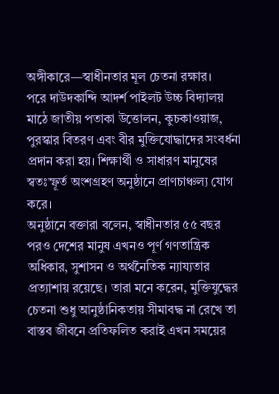অঙ্গীকারে—স্বাধীনতার মূল চেতনা রক্ষার।
পরে দাউদকান্দি আদর্শ পাইলট উচ্চ বিদ্যালয় মাঠে জাতীয় পতাকা উত্তোলন, কুচকাওয়াজ, পুরস্কার বিতরণ এবং বীর মুক্তিযোদ্ধাদের সংবর্ধনা প্রদান করা হয়। শিক্ষার্থী ও সাধারণ মানুষের স্বতঃস্ফূর্ত অংশগ্রহণ অনুষ্ঠানে প্রাণচাঞ্চল্য যোগ করে।
অনুষ্ঠানে বক্তারা বলেন, স্বাধীনতার ৫৫ বছর পরও দেশের মানুষ এখনও পূর্ণ গণতান্ত্রিক অধিকার, সুশাসন ও অর্থনৈতিক ন্যায্যতার প্রত্যাশায় রয়েছে। তারা মনে করেন, মুক্তিযুদ্ধের চেতনা শুধু আনুষ্ঠানিকতায় সীমাবদ্ধ না রেখে তা বাস্তব জীবনে প্রতিফলিত করাই এখন সময়ের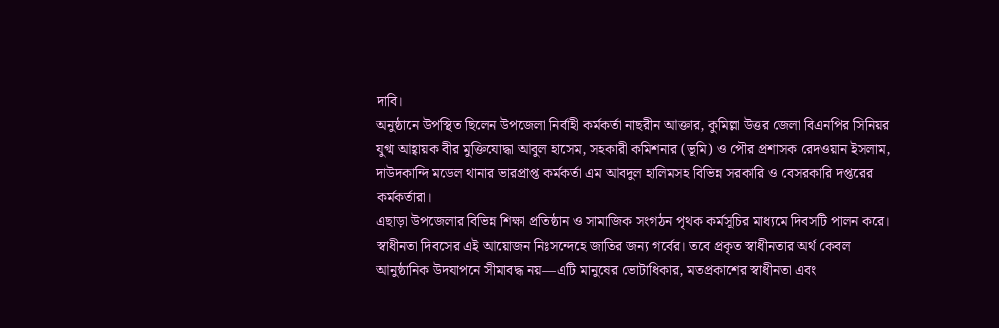দাবি।
অনুষ্ঠানে উপস্থিত ছিলেন উপজেলা নির্বাহী কর্মকর্তা নাছরীন আক্তার, কুমিল্লা উত্তর জেলা বিএনপির সিনিয়র যুগ্ম আহ্বায়ক বীর মুক্তিযোদ্ধা আবুল হাসেম, সহকারী কমিশনার (ভূমি) ও পৌর প্রশাসক রেদওয়ান ইসলাম, দাউদকান্দি মডেল থানার ভারপ্রাপ্ত কর্মকর্তা এম আবদুল হালিমসহ বিভিন্ন সরকারি ও বেসরকারি দপ্তরের কর্মকর্তারা।
এছাড়া উপজেলার বিভিন্ন শিক্ষা প্রতিষ্ঠান ও সামাজিক সংগঠন পৃথক কর্মসূচির মাধ্যমে দিবসটি পালন করে।
স্বাধীনতা দিবসের এই আয়োজন নিঃসন্দেহে জাতির জন্য গর্বের। তবে প্রকৃত স্বাধীনতার অর্থ কেবল আনুষ্ঠানিক উদযাপনে সীমাবদ্ধ নয়—এটি মানুষের ভোটাধিকার, মতপ্রকাশের স্বাধীনতা এবং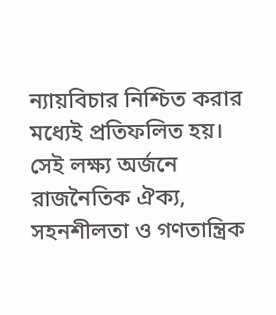ন্যায়বিচার নিশ্চিত করার মধ্যেই প্রতিফলিত হয়। সেই লক্ষ্য অর্জনে রাজনৈতিক ঐক্য, সহনশীলতা ও গণতান্ত্রিক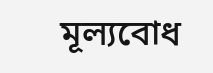মূল্যবোধ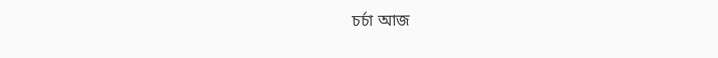চর্চা আজ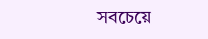সবচেয়ে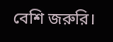বেশি জরুরি।